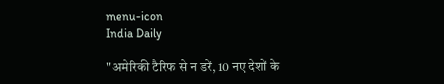menu-icon
India Daily

"अमेरिकी टैरिफ से न डरें, 10 नए देशों के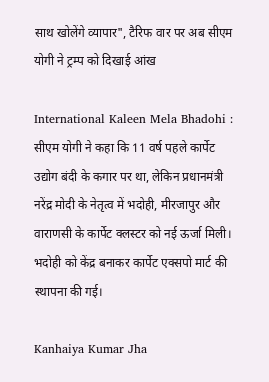साथ खोलेंगे व्यापार", टैरिफ वार पर अब सीएम योगी ने ट्रम्प को दिखाई आंख

International Kaleen Mela Bhadohi : सीएम योगी ने कहा कि 11 वर्ष पहले कार्पेट उद्योग बंदी के कगार पर था, लेकिन प्रधानमंत्री नरेंद्र मोदी के नेतृत्व में भदोही, मीरजापुर और वाराणसी के कार्पेट क्लस्टर को नई ऊर्जा मिली। भदोही को केंद्र बनाकर कार्पेट एक्सपो मार्ट की स्थापना की गई।

Kanhaiya Kumar Jha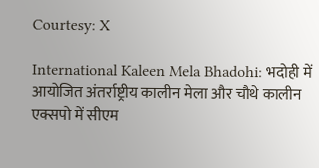Courtesy: X

International Kaleen Mela Bhadohi: भदोही में आयोजित अंतर्राष्ट्रीय कालीन मेला और चौथे कालीन एक्सपो में सीएम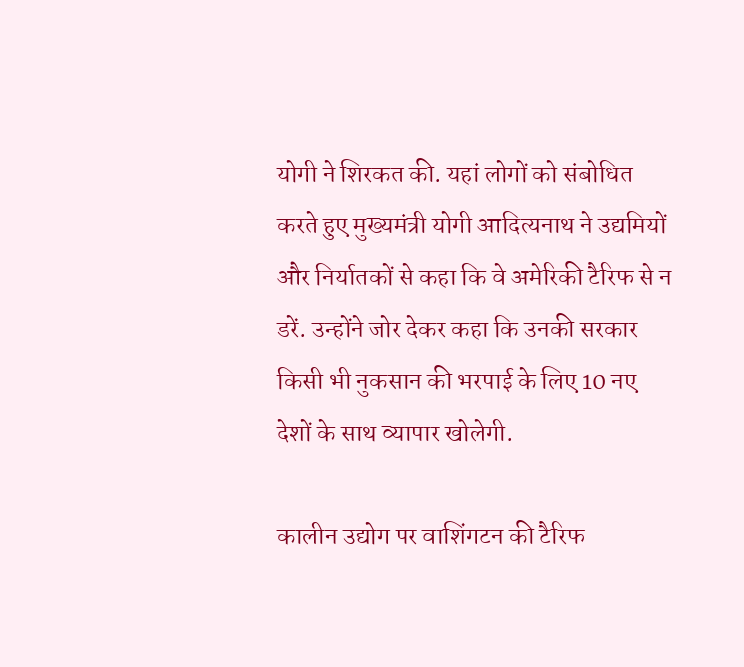योगी ने शिरकत की. यहां लोगों को संबोधित करते हुए मुख्यमंत्री योगी आदित्यनाथ ने उद्यमियों और निर्यातकों से कहा कि वे अमेरिकी टैरिफ से न डरें. उन्होंने जोर देकर कहा कि उनकी सरकार किसी भी नुकसान की भरपाई के लिए 10 नए देशों के साथ व्यापार खोलेगी.

कालीन उद्योग पर वाशिंगटन की टैरिफ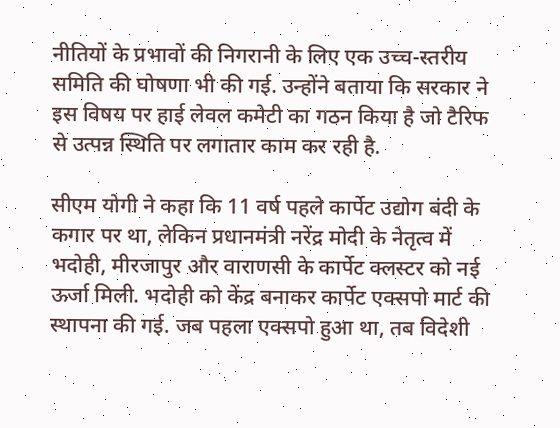नीतियों के प्रभावों की निगरानी के लिए एक उच्च-स्तरीय समिति की घोषणा भी की गई. उन्होंने बताया कि सरकार ने इस विषय पर हाई लेवल कमेटी का गठन किया है जो टैरिफ से उत्पन्न स्थिति पर लगातार काम कर रही है.

सीएम योगी ने कहा कि 11 वर्ष पहले कार्पेट उद्योग बंदी के कगार पर था, लेकिन प्रधानमंत्री नरेंद्र मोदी के नेतृत्व में भदोही, मीरजापुर और वाराणसी के कार्पेट क्लस्टर को नई ऊर्जा मिली. भदोही को केंद्र बनाकर कार्पेट एक्सपो मार्ट की स्थापना की गई. जब पहला एक्सपो हुआ था, तब विदेशी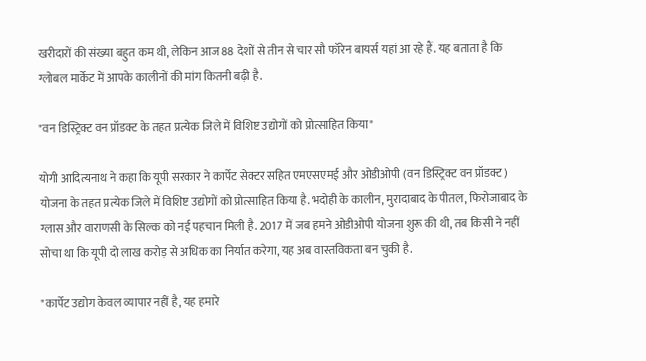खरीदारों की संख्या बहुत कम थी, लेकिन आज 88 देशों से तीन से चार सौ फॉरेन बायर्स यहां आ रहे हैं. यह बताता है कि ग्लोबल मार्केट में आपके कालीनों की मांग कितनी बढ़ी है.

"वन डिस्ट्रिक्ट वन प्रॉडक्ट के तहत प्रत्येक जिले में विशिष्ट उद्योगों को प्रोत्साहित किया"

योगी आदित्यनाथ ने कहा कि यूपी सरकार ने कार्पेट सेक्टर सहित एमएसएमई और ओडीओपी (वन डिस्ट्रिक्ट वन प्रॉडक्ट) योजना के तहत प्रत्येक जिले में विशिष्ट उद्योगों को प्रोत्साहित किया है. भदोही के कालीन, मुरादाबाद के पीतल, फिरोजाबाद के ग्लास और वाराणसी के सिल्क को नई पहचान मिली है. 2017 में जब हमने ओडीओपी योजना शुरू की थी, तब किसी ने नहीं सोचा था कि यूपी दो लाख करोड़ से अधिक का निर्यात करेगा, यह अब वास्तविकता बन चुकी है.

"कार्पेट उद्योग केवल व्यापार नहीं है, यह हमारे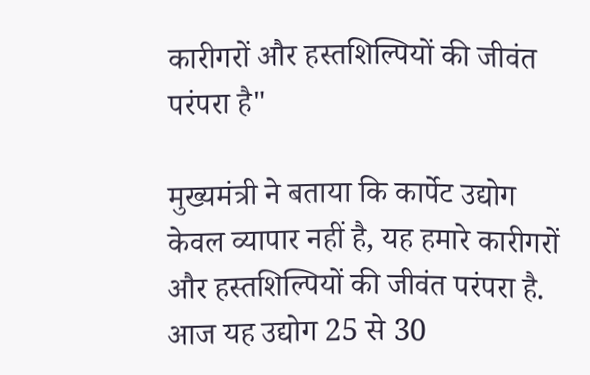कारीगरों और हस्तशिल्पियों की जीवंत परंपरा है"

मुख्यमंत्री ने बताया कि कार्पेट उद्योग केवल व्यापार नहीं है, यह हमारे कारीगरों और हस्तशिल्पियों की जीवंत परंपरा है. आज यह उद्योग 25 से 30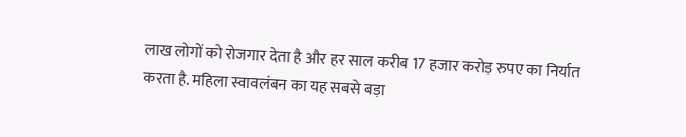लाख लोगों को रोजगार देता है और हर साल करीब 17 हजार करोड़ रुपए का निर्यात करता है. महिला स्वावलंबन का यह सबसे बड़ा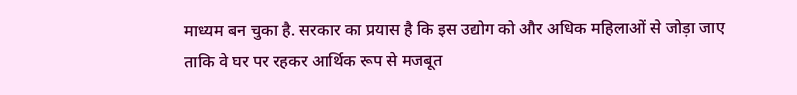माध्यम बन चुका है. सरकार का प्रयास है कि इस उद्योग को और अधिक महिलाओं से जोड़ा जाए ताकि वे घर पर रहकर आर्थिक रूप से मजबूत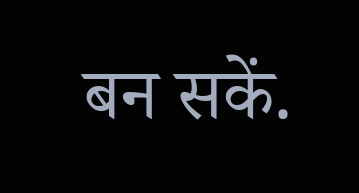बन सकें.